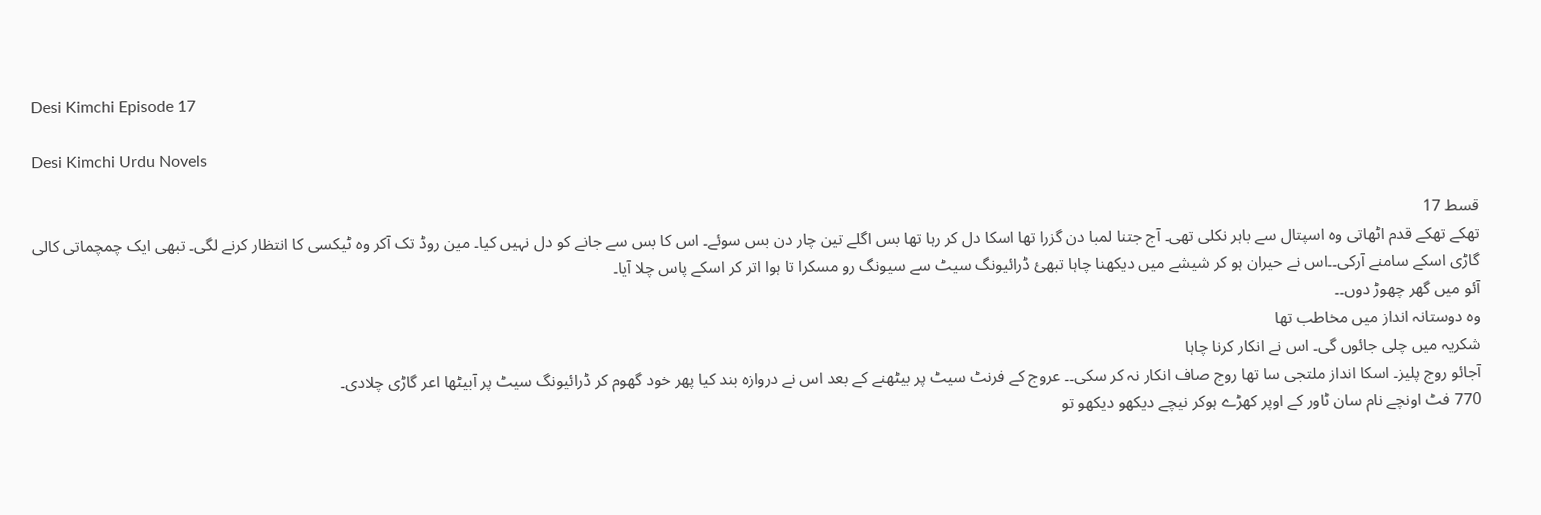Desi Kimchi Episode 17

Desi Kimchi Urdu Novels

قسط 17
تھکے تھکے قدم اٹھاتی وہ اسپتال سے باہر نکلی تھی۔ آج جتنا لمبا دن گزرا تھا اسکا دل کر رہا تھا بس اگلے تین چار دن بس سوئے۔ اس کا بس سے جانے کو دل نہیں کیا۔ مین روڈ تک آکر وہ ٹیکسی کا انتظار کرنے لگی۔ تبھی ایک چمچماتی کالی گاڑی اسکے سامنے آرکی۔۔اس نے حیران ہو کر شیشے میں دیکھنا چاہا تبھئ ڈرائیونگ سیٹ سے سیونگ رو مسکرا تا ہوا اتر کر اسکے پاس چلا آیا۔
آئو میں گھر چھوڑ دوں۔۔
وہ دوستانہ انداز میں مخاطب تھا
شکریہ میں چلی جائوں گی۔ اس نے انکار کرنا چاہا
آجائو روج پلیز۔ اسکا انداز ملتجی سا تھا روج صاف انکار نہ کر سکی۔۔ عروج کے فرنٹ سیٹ پر بیٹھنے کے بعد اس نے دروازہ بند کیا پھر خود گھوم کر ڈرائیونگ سیٹ پر آبیٹھا اعر گاڑی چلادی۔
770 فٹ اونچے نام سان ٹاور کے اوپر کھڑے ہوکر نیچے دیکھو دیکھو تو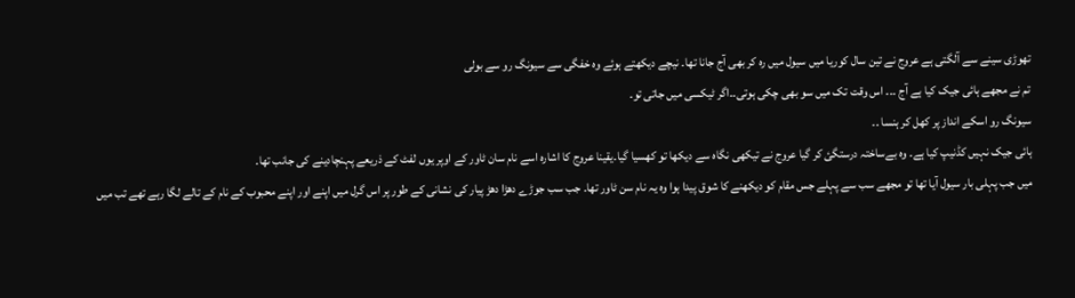تھوڑی سینے سے آلگتی ہے عروج نے تین سال کوریا میں سیول میں رہ کر بھی آج جانا تھا۔ نیچے دیکھتے ہوئے وہ خفگی سے سیونگ رو سے بولی
تم نے مجھے ہائی جیک کیا ہے آج ۔۔۔ اس وقت تک میں سو بھی چکی ہوتی۔۔اگر ٹیکسی میں جاتی تو۔
سیونگ رو اسکے انداز پر کھل کر ہنسا ۔۔
ہائی جیک نہیں کڈنیپ کیا ہے۔ وہ بےساختہ درستگئ کر گیا عروج نے تیکھی نگاہ سے دیکھا تو کھسیا گیا۔یقینا عروج کا اشارہ اسے نام سان ٹاور کے اوپر یوں لفٹ کے ذریعے پہنچادینے کی جانب تھا۔
میں جب پہلی بار سیول آیا تھا تو مجھے سب سے پہلے جس مقام کو دیکھنے کا شوق پیدا ہوا وہ یہ نام سن ٹاور تھا۔ جب سب جوڑے دھڑا دھڑ پیار کی نشانی کے طور پر اس گرل میں اپنے اور اپنے محبوب کے نام کے تالے لگا رہے تھے تب میں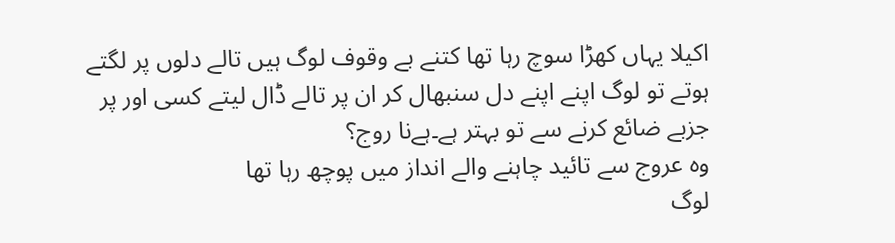اکیلا یہاں کھڑا سوچ رہا تھا کتنے بے وقوف لوگ ہیں تالے دلوں پر لگتے ہوتے تو لوگ اپنے اپنے دل سنبھال کر ان پر تالے ڈال لیتے کسی اور پر جزبے ضائع کرنے سے تو بہتر ہے۔ہےنا روج؟
وہ عروج سے تائید چاہنے والے انداز میں پوچھ رہا تھا
لوگ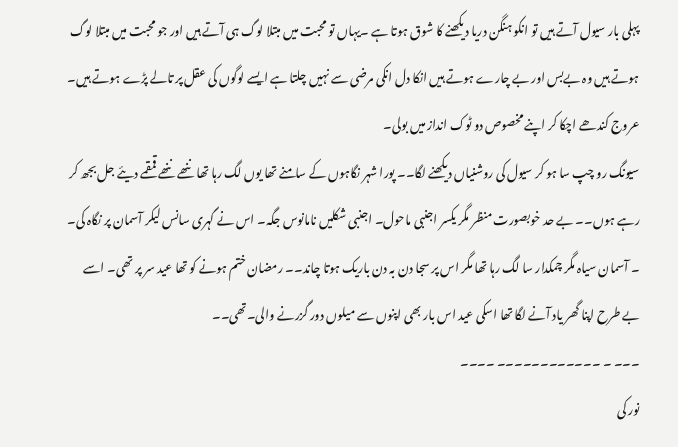پہلی بار سیول آتے ہیں تو انکو ہنگن دریا دیکھنے کا شوق ہوتا ہے ۔یہاں تو محبت میں مبتلا لوگ ہی آتے ہیں اور جو محبت میں مبتلا لوگ ہوتے ہیں وہ بےبس اور بے چارے ہوتے ہیں انکا دل انکی مرضی سے نہیں چلتا ہے ایسے لوگوں کی عقل پر تالے پڑے ہوتے ہیں۔
عروج کندھے اچکا کر اپنے مخصوص دو ٹوک انداز میں بولی۔
سیونگ رو چپ سا ہو کر سیول کی روشنیاں دیکھنے لگا۔۔ پورا شہر نگاہوں کے سامنے تھا یوں لگ رہا تھا ننھے ننھے قمقمے دیئے جل بجھ کر رہے ہوں۔۔ بے حد خوبصورت منظر مگر یکسر اجنبی ماحول۔ اجنبی شکلیں نامانوس جگہ۔ اس نے گہری سانس لیکر آسمان پر نگاہ کی۔ ۔ آسمان سیاہ مگر چمکدار سا لگ رہا تھا مگر اس پر سجا دن بہ دن باریک ہوتا چاند۔۔ رمضان ختم ہونے کو تھا عید سر پر تھی۔ اسے بے طرح اپنا گھر یاد آنے لگا تھا اسکی عید اس بار بھی اپنوں سے میلوں دور گزرنے والی۔تھی۔۔
۔۔۔ ۔ ۔۔۔۔۔۔۔۔۔۔۔۔ ۔۔۔۔
نور کی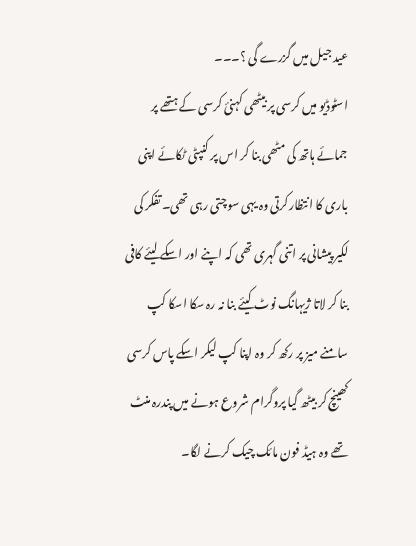عید جیل میں گزرے گی ؟۔۔۔
اسٹوڈیو میں کرسی پر بیٹھی کہنئ کرسی کے ہتھے پر جمائے ہاتھ کی مٹھی بنا کر اس پر کنپٹی ٹکائے اپنی باری کا انتظارکرتی وہ یہی سوچتی رہی تھی۔ تفکر کی لکیر پیشانی پر اتنی گہری تھی کہ اپنے اور اسکے لیئے کافی بنا کر لاتا ژیہانگ نوٹ کیئے بنا نہ رہ سکا اسکا کپ سامنے میز پر رکھ کر وہ اپنا کپ لیکر اسکے پاس کرسی کھینچ کر بیٹھ گیا پروگرام شروع ہونے میں پندرہ منٹ تھے وہ ہیڈ فون مائک چیک کرنے لگا۔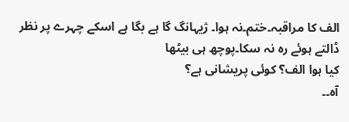الف کا مراقبہ۔ختم۔نہ ہوا۔ ژیہانگ گا ہے بگا ہے اسکے چہرے پر نظر ڈالتے ہوئے رہ نہ سکا۔پوچھ ہی بیٹھا
کیا ہوا الف؟ کوئی پریشانی ہے؟
آہ۔۔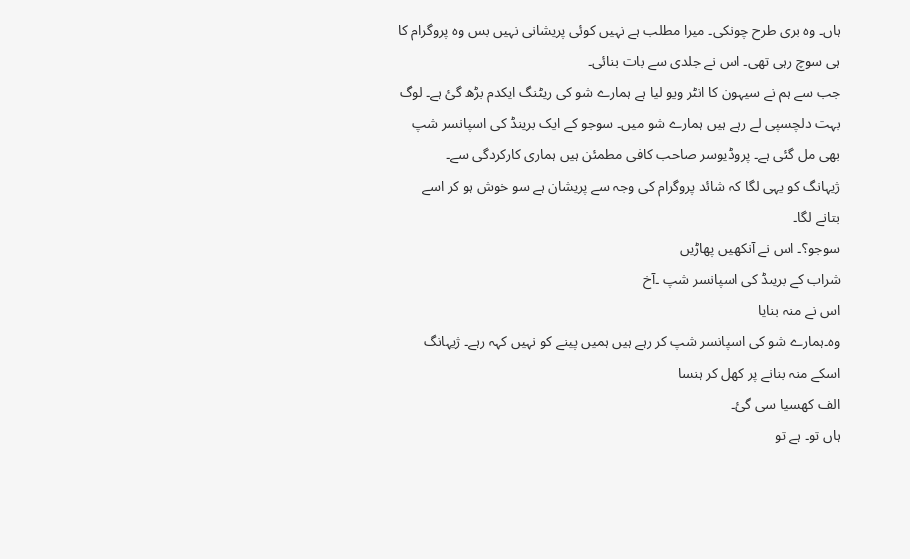ہاں۔ وہ بری طرح چونکی۔ میرا مطلب ہے نہیں کوئی پریشانی نہیں بس وہ پروگرام کا ہی سوچ رہی تھی۔ اس نے جلدی سے بات بنائی۔
جب سے ہم نے سیہون کا انٹر ویو لیا ہے ہمارے شو کی ریٹنگ ایکدم بڑھ گئ ہے۔ لوگ بہت دلچسپی لے رہے ہیں ہمارے شو میں۔ سوجو کے ایک برینڈ کی اسپانسر شپ بھی مل گئی ہے۔ پروڈیوسر صاحب کافی مطمئن ہیں ہماری کارکردگی سے۔
ژیہانگ کو یہی لگا کہ شائد پروگرام کی وجہ سے پریشان ہے سو خوش ہو کر اسے بتانے لگا۔
سوجو؟۔ اس نے آنکھیں پھاڑیں
شراب کے بریںڈ کی اسپانسر شپ ۔آخ
اس نے منہ بنایا
وہ۔ہمارے شو کی اسپانسر شپ کر رہے ہیں ہمیں پینے کو نہیں کہہ رہے۔ ژیہانگ اسکے منہ بنانے پر کھل کر ہنسا
الف کھسیا سی گئ۔
ہاں تو۔ ہے تو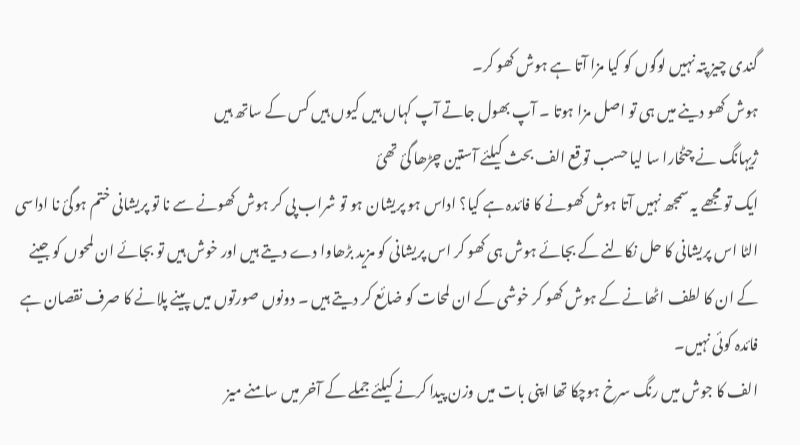گندی چیز پتہ نہیں لوگوں کو کیا مزا آتا ہے ہوش کھو کر۔
ہوش کھو دینے میں ہی تو اصل مزا ہوتا ۔ آپ بھول جاتے آپ کہاں ہیں کیوں ہیں کس کے ساتھ ہیں
ژیہانگ نے چٹخارا سا لیا حسب توقع الف بحث کیلئے آستین چڑھا گئ تھئ
ایک تو مجھے یہ سمجھ نہیں آتا ہوش کھونے کا فائدہ ہے کیا؟ اداس ہو پریشان ہو تو شراب پی کر ہوش کھونے سے نا تو پریشانی ختم ہوگئ نا اداسی الٹا اس پریشانی کا حل نکالنے کے بجائے ہوش ہی کھو کر اس پریشانی کو مزید بڑھاوا دے دیتے ہیں اور خوش ہیں تو بجائے ان لمحوں کو جینے کے ان کا لطف اٹھانے کے ہوش کھو کر خوشی کے ان لمحات کو ضائع کر دیتے ہیں ۔ دونوں صورتوں میں پینے پلانے کا صرف نقصان ہے فائدہ کوئی نہیں۔
الف کا جوش میں رنگ سرخ ہوچکا تھا اپنی بات میں وزن پیدا کرنے کیلئے جملے کے آخر میں سامنے میز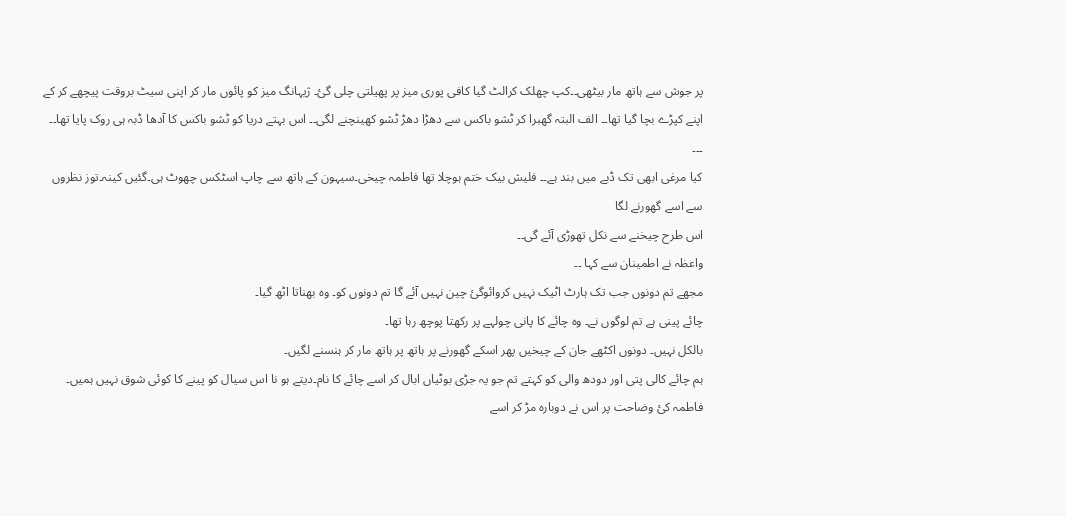پر جوش سے ہاتھ مار بیٹھی۔۔کپ چھلک کرالٹ گیا کافی پوری میز پر پھیلتی چلی گئ۔ ژیہانگ میز کو پائوں مار کر اپنی سیٹ بروقت پیچھے کر کے اپنے کپڑے بچا گیا تھا۔۔ الف البتہ گھبرا کر ٹشو باکس سے دھڑا دھڑ ٹشو کھینچنے لگی۔۔ اس بہتے دریا کو ٹشو باکس کا آدھا ڈبہ ہی روک پایا تھا۔۔
۔۔۔
کیا مرغی ابھی تک ڈبے میں بند ہے۔۔ فلیش بیک ختم ہوچلا تھا فاطمہ چیخی۔سیہون کے ہاتھ سے چاپ اسٹکس چھوٹ ہی۔گئیں کینہ۔توز نظروں سے اسے گھورنے لگا
اس طرح چیخنے سے نکل تھوڑی آئے گی۔۔
واعظہ نے اطمینان سے کہا ۔۔
مجھے تم دونوں جب تک ہارٹ اٹیک نہیں کروائوگئ چین نہیں آئے گا تم دونوں کو۔ وہ بھناتا اٹھ گیا۔
چائے پینی ہے تم لوگوں نے۔ وہ چائے کا پانی چولہے پر رکھتا پوچھ رہا تھا۔
بالکل نہیں۔ دونوں اکٹھے جان کے چیخیں پھر اسکے گھورنے پر ہاتھ پر ہاتھ مار کر ہنسنے لگیں۔
ہم چائے کالی پتی اور دودھ والی کو کہتے تم جو یہ جڑی بوٹیاں ابال کر اسے چائے کا نام۔دیتے ہو نا اس سیال کو پینے کا کوئی شوق نہیں ہمیں۔
فاطمہ کئ وضاحت پر اس نے دوبارہ مڑ کر اسے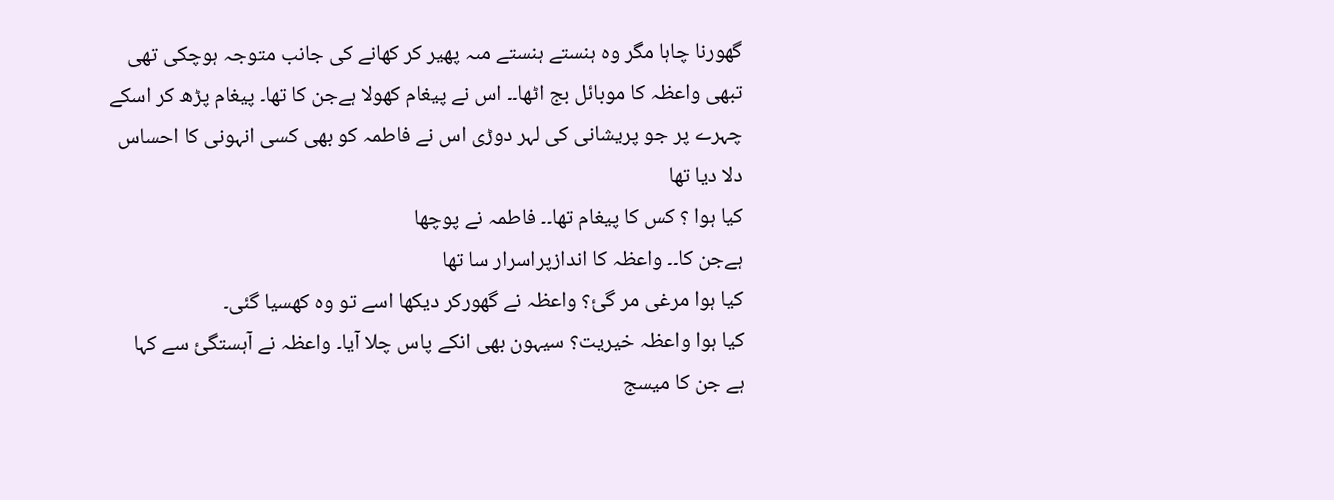گھورنا چاہا مگر وہ ہنستے ہنستے مںہ پھیر کر کھانے کی جانب متوجہ ہوچکی تھی
تبھی واعظہ کا موبائل بج اٹھا۔۔ اس نے پیغام کھولا ہےجن کا تھا۔ پیغام پڑھ کر اسکے چہرے پر جو پریشانی کی لہر دوڑی اس نے فاطمہ کو بھی کسی انہونی کا احساس دلا دیا تھا
کیا ہوا ؟ کس کا پیغام تھا۔۔ فاطمہ نے پوچھا
ہےجن کا۔۔ واعظہ کا اندازپراسرار سا تھا
کیا ہوا مرغی مر گئ؟ واعظہ نے گھورکر دیکھا اسے تو وہ کھسیا گئی۔
کیا ہوا واعظہ خیریت؟ سیہون بھی انکے پاس چلا آیا۔ واعظہ نے آہستگئ سے کہا
ہے جن کا میسج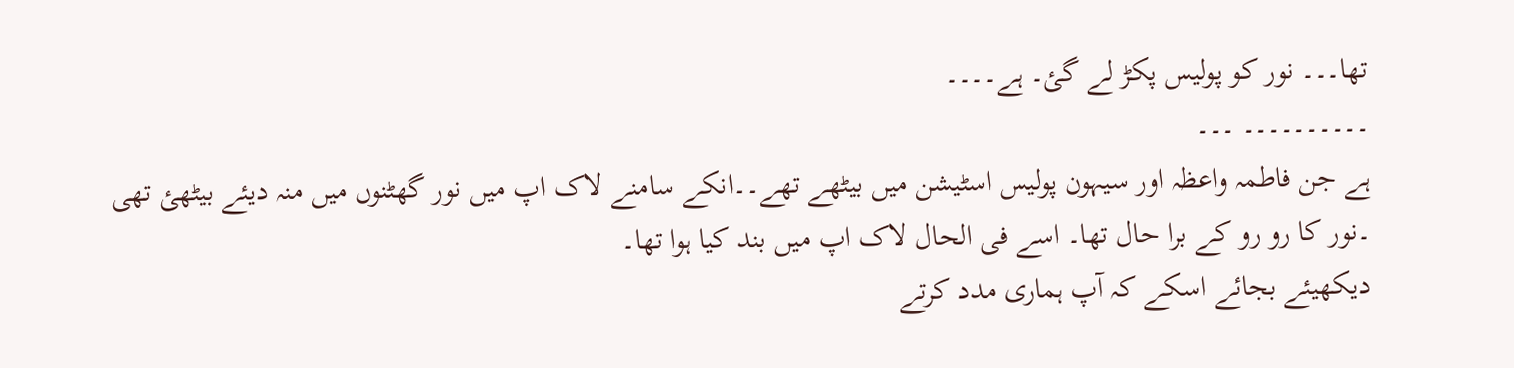تھا۔۔۔ نور کو پولیس پکڑ لے گئ۔ ہے۔۔۔۔
۔۔۔۔۔۔۔۔۔۔ ۔۔۔
ہے جن فاطمہ واعظہ اور سیہون پولیس اسٹیشن میں بیٹھے تھے۔۔انکے سامنے لاک اپ میں نور گھٹنوں میں منہ دیئے بیٹھئ تھی ۔نور کا رو رو کے برا حال تھا۔ اسے فی الحال لاک اپ میں بند کیا ہوا تھا۔
دیکھیئے بجائے اسکے کہ آپ ہماری مدد کرتے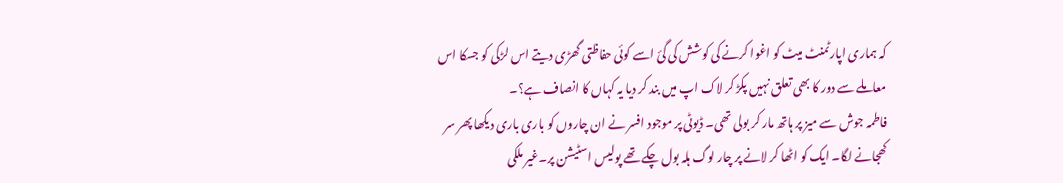کہ ہماری اپارٹمنٹ میٹ کو اغوا کرنے کی کوشش کی گئ اسے کوئی حفاظتی گھڑی دیتے اس لڑکی کو جسکا اس معاملے سے دور کا بھی تعلق نہیں پکڑ کر لاک اپ میں بند کر دیا یہ کہاں کا انصاف ہے؟۔
فاطمہ جوش سے میز پر ہاتھ مار کر بولی تھی۔ ڈیوٹی پر موجود افسر نے ان چاروں کو باری باری دیکھا پھر سر کھجانے لگا۔ ایک کو اٹھا کر لانے پر چار لوگ ہلہ بول چکے تھے پولیس اسٹیشن پر۔غیر ملکی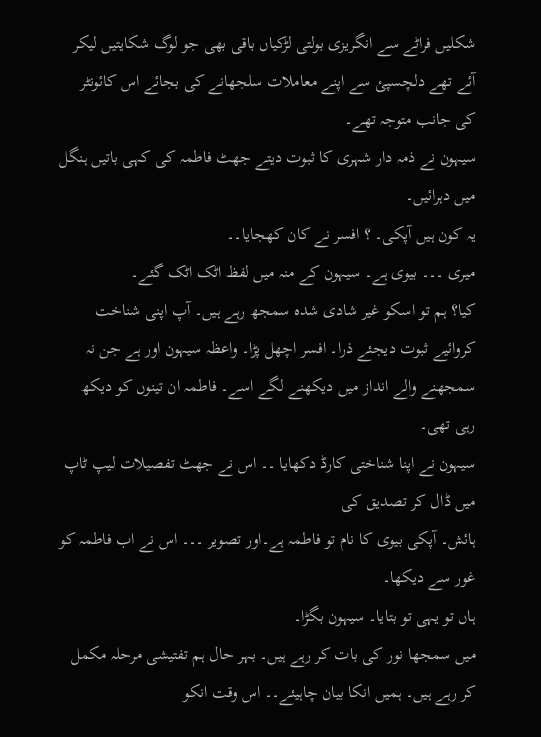شکلیں فراٹے سے انگریزی بولتی لڑکیاں باقی بھی جو لوگ شکایتیں لیکر آئے تھے دلچسپئ سے اپنے معاملات سلجھانے کی بجائے اس کائونٹر کی جانب متوجہ تھے۔
سیہون نے ذمہ دار شہری کا ثبوت دیتے جھٹ فاطمہ کی کہی باتیں ہنگل میں دہرائیں۔
یہ کون ہیں آپکی۔ ؟ افسر نے کان کھجایا۔۔
میری ۔۔۔ بیوی ہے۔ سیہون کے منہ میں لفظ اٹک اٹک گئے۔
کیا؟ ہم تو اسکو غیر شادی شدہ سمجھ رہے ہیں۔ آپ اپنی شناخت کروائیے ثبوت دیجئے ذرا۔ افسر اچھل پڑا۔ واعظہ سیہون اور ہے جن نہ سمجھنے والے انداز میں دیکھنے لگے اسے۔ فاطمہ ان تینوں کو دیکھ رہی تھی۔
سیہون نے اپنا شناختی کارڈ دکھایا ۔۔ اس نے جھٹ تفصیلات لیپ ٹاپ میں ڈال کر تصدیق کی
ہائش۔ آپکی بیوی کا نام تو فاطمہ ہے۔اور تصویر ۔۔۔ اس نے اب فاطمہ کو غور سے دیکھا۔
ہاں تو یہی تو بتایا۔ سیہون بگڑا۔
میں سمجھا نور کی بات کر رہے ہیں۔ بہر حال ہم تفتیشی مرحلہ مکمل کر رہے ہیں۔ ہمیں انکا بیان چاہیئے۔۔ اس وقت انکو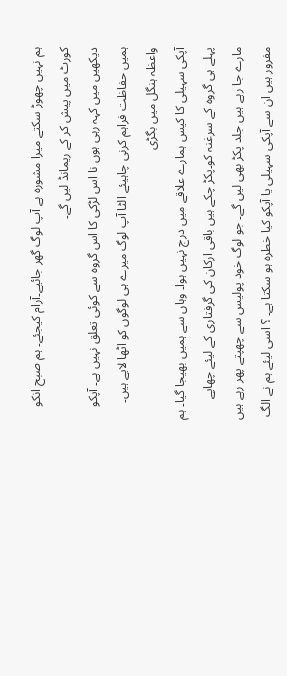ہم نہیں چھوڑ سکتے میرا مشورہ ہے آپ لوگ گھر جائیے۔آرام کیجئے۔ ہم صبح انکو کورٹ میں پیش کر کے ریمانڈ لیں گے۔
دیکھیں میں کہہ رہی ہوں نا اس لڑکی کا اس گروہ سے کوئی تعلق نہیں ہے۔ آپکو ہمیں حفاظت فراہم کرنی چاہیئے الٹا آپ لوگ میرے ہی لوگوں کو اٹھا لایے ہیں۔
واعظہ ہنگل میں بگڑی
آپکی سہیلی کا کیس ہمارے علاقے میں درج نہیں ہوا۔ وہاں سے ہمیں بھیجا گیا۔ ہم پہلے ہی گروہ کے سرغنہ کو۔پکڑ چکے ہیں باقی ارکان کی گرفتاری کے لیئے چھاپے مارے جا رہے ہیں جلد پکڑ بھی لیں گے۔ جو لوگ خود پولیس سے چھپتے پھر رہے ہیں مفرور ہیں ان سے آپکی سہیلی یا آپکو کیا خطرہ ہو سکتا ہے۔ ؟ اسی لیئے ہم نے الگ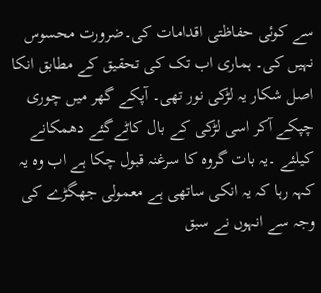سے کوئی حفاظتی اقدامات کی۔ضرورت محسوس نہیں کی۔ ہماری اب تک کی تحقیق کے مطابق انکا اصل شکار یہ لڑکی نور تھی۔ آپکے گھر میں چوری چپکے آکر اسی لڑکی کے بال کاٹےگئے دھمکانے کیلئے ۔یہ بات گروہ کا سرغنہ قبول چکا ہے اب وہ یہ کہہ رہا کہ یہ انکی ساتھی ہے معمولی جھگڑے کی وجہ سے انہوں نے سبق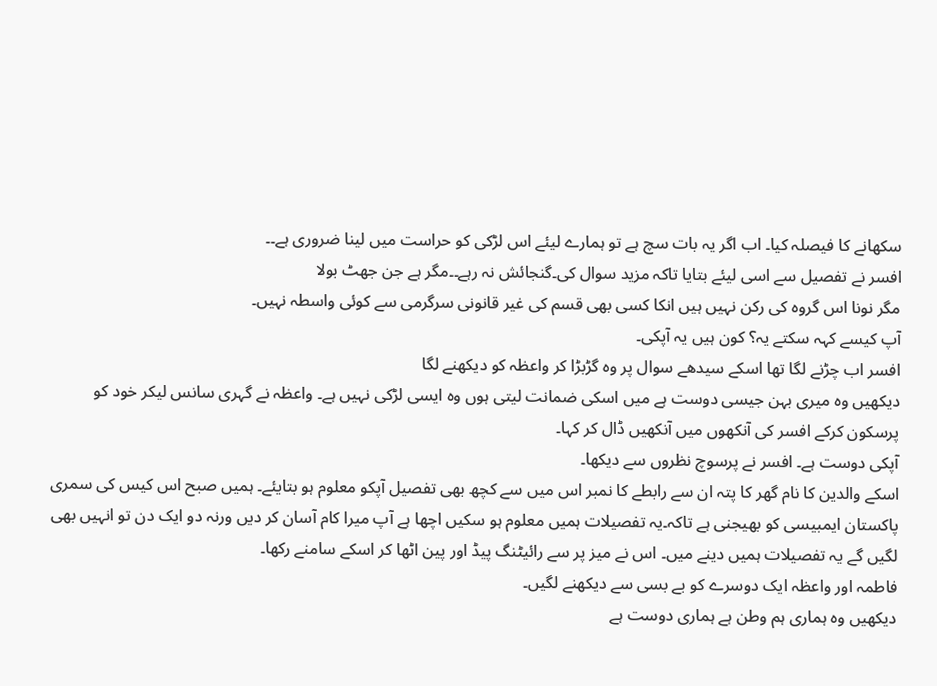سکھانے کا فیصلہ کیا۔ اب اگر یہ بات سچ ہے تو ہمارے لیئے اس لڑکی کو حراست میں لینا ضروری ہے۔۔
افسر نے تفصیل سے اسی لیئے بتایا تاکہ مزید سوال کی۔گنجائش نہ رہے۔۔مگر ہے جن جھٹ بولا
مگر نونا اس گروہ کی رکن نہیں ہیں انکا کسی بھی قسم کی غیر قانونی سرگرمی سے کوئی واسطہ نہیں۔
آپ کیسے کہہ سکتے یہ؟ کون ہیں یہ آپکی۔
افسر اب چڑنے لگا تھا اسکے سیدھے سوال پر وہ گڑبڑا کر واعظہ کو دیکھنے لگا
دیکھیں وہ میری بہن جیسی دوست ہے میں اسکی ضمانت لیتی ہوں وہ ایسی لڑکی نہیں ہے۔ واعظہ نے گہری سانس لیکر خود کو پرسکون کرکے افسر کی آنکھوں میں آنکھیں ڈال کر کہا۔
آپکی دوست ہے۔ افسر نے پرسوچ نظروں سے دیکھا۔
اسکے والدین کا نام گھر کا پتہ ان سے رابطے کا نمبر اس میں سے کچھ بھی تفصیل آپکو معلوم ہو بتایئے۔ ہمیں صبح اس کیس کی سمری پاکستان ایمبیسی کو بھیجنی ہے تاکہ۔یہ تفصیلات ہمیں معلوم ہو سکیں اچھا ہے آپ میرا کام آسان کر دیں ورنہ دو ایک دن تو انہیں بھی لگیں گے یہ تفصیلات ہمیں دینے میں۔ اس نے میز پر سے رائیٹنگ پیڈ اور پین اٹھا کر اسکے سامنے رکھا۔
فاطمہ اور واعظہ ایک دوسرے کو بے بسی سے دیکھنے لگیں۔
دیکھیں وہ ہماری ہم وطن ہے ہماری دوست ہے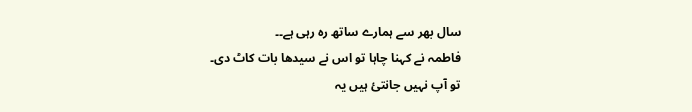سال بھر سے ہمارے ساتھ رہ رہی ہے۔۔
فاطمہ نے کہنا چاہا تو اس نے سیدھا بات کاٹ دی۔
تو آپ نہیں جانتئ ہیں یہ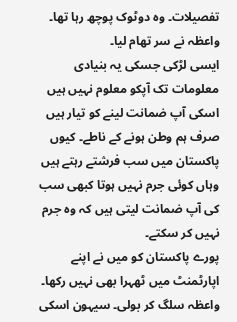تفصیلات۔ وہ دوٹوک پوچھ رہا تھا۔ واعظہ نے سر تھام لیا۔
ایسی لڑکی جسکی یہ بنیادی معلومات تک آپکو معلوم نہیں ہیں اسکی آپ ضمانت لینے کو تیار ہیں صرف ہم وطن ہونے کے ناطے۔ کیوں پاکستان میں سب فرشتے رہتے ہیں وہاں کوئی جرم نہیں ہوتا کبھی سب کی آپ ضمانت لیتی ہیں کہ وہ جرم نہیں کر سکتے۔
پورے پاکستان کو میں نے اپنے اپارٹمنٹ میں ٹھہرا بھی نہیں رکھا۔ واعظہ سلگ کر بولی۔ سیہون اسکی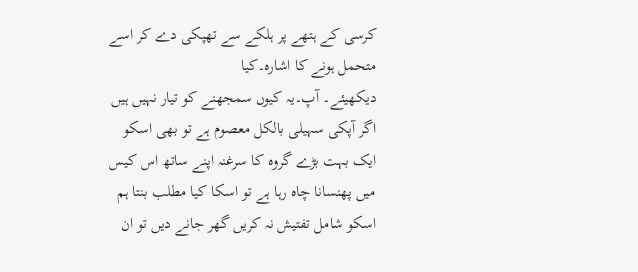کرسی کے ہتھے پر ہلکے سے تھپکی دے کر اسے متحمل ہونے کا اشارہ۔کیا
دیکھیئے۔ آپ۔یہ کیوں سمجھنے کو تیار نہیں ہیں اگر آپکی سہیلی بالکل معصوم ہے تو بھی اسکو ایک بہت بڑے گروہ کا سرغنہ اپنے ساتھ اس کیس میں پھنسانا چاہ رہا ہے تو اسکا کیا مطلب بنتا ہم اسکو شامل تفتیش نہ کریں گھر جانے دیں تو ان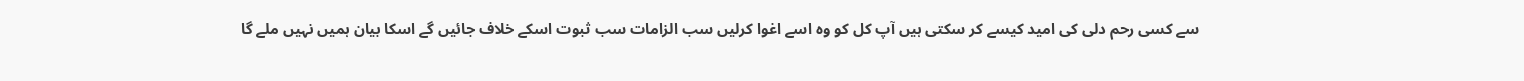سے کسی رحم دلی کی امید کیسے کر سکتی ہیں آپ کل کو وہ اسے اغوا کرلیں سب الزامات سب ثبوت اسکے خلاف جائیں گے اسکا بیان ہمیں نہیں ملے گا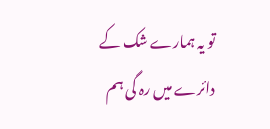تو یہ ہمارے شک کے دائرے میں رہ گی ہم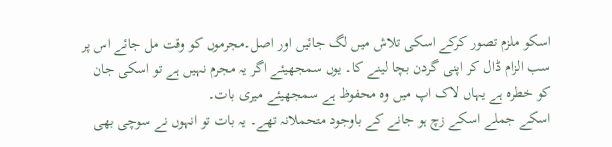اسکو ملزم تصور کرکے اسکی تلاش میں لگ جائیں اور اصل۔مجرموں کو وقت مل جائے اس پر سب الزام ڈال کر اپنی گردن بچا لینے کا۔ یوں سمجھیئے اگر یہ مجرم نہیں ہے تو اسکی جان کو خطرہ ہے یہاں لاک اپ میں وہ محفوظ ہے سمجھیئے میری بات۔
اسکے جملے اسکے زچ ہو جانے کے باوجود متحملانہ تھے۔ یہ بات تو انہوں نے سوچی بھی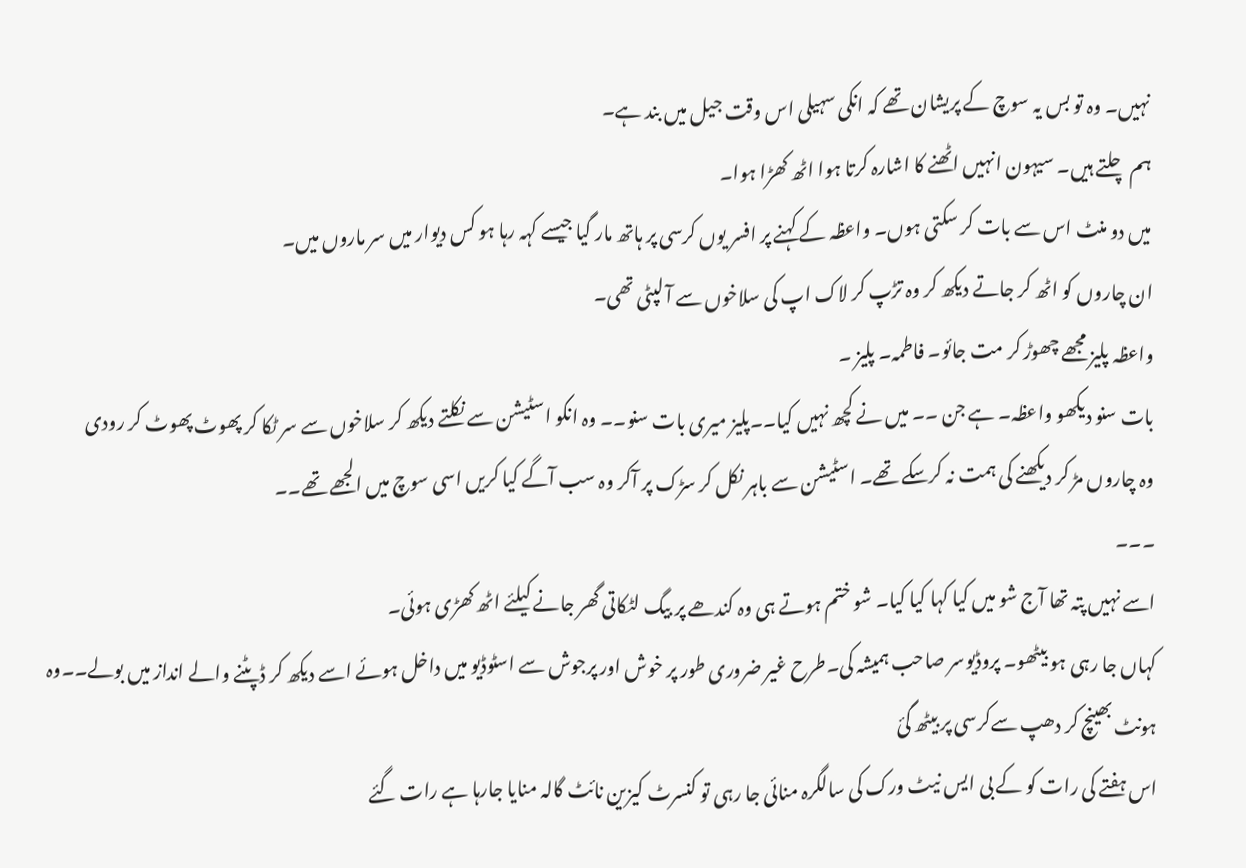نہیں۔ وہ تو بس یہ سوچ کے پریشان تھے کہ انکی سہیلی اس وقت جیل میں بند ہے۔
ہم چلتے ہیں۔ سیہون انہیں اٹھنے کا اشارہ کرتا ہوا اٹھ کھڑا ہوا۔
میں دو منٹ اس سے بات کر سکتی ہوں۔ واعظہ کے کہنے پر افسر یوں کرسی پر ہاتھ مار گیا جیسے کہہ رہا ہو کس دیوار میں سر ماروں میں۔
ان چاروں کو اٹھ کر جاتے دیکھ کر وہ تڑپ کر لاک اپ کی سلاخوں سے آ لپٹی تھی۔
واعظہ پلیز مجھے چھوڑ کر مت جائو۔ فاطمہ۔ پلیز ۔
بات سنو دیکھو واعظہ۔ ہے جن ۔۔ میں نے کچھ نہیں کیا۔۔پلیز میری بات سنو۔۔ وہ انکو اسٹیشن سے نکلتے دیکھ کر سلاخوں سے سر ٹکا کر پھوٹ پھوٹ کر رودی
وہ چاروں مڑ کر دیکھنے کی ہمت نہ کرسکے تھے۔ اسٹیشن سے باہر نکل کر سڑک پر آکر وہ سب آگے کیا کریں اسی سوچ میں الجھے تھے۔۔
۔۔۔
اسے نہیں پتہ تھا آج شو میں کیا کہا کیا کیا۔ شو ختم ہوتے ہی وہ کندھے پر بیگ لٹکاتی گھر جانے کیلئے اٹھ کھڑی ہوئی۔
کہاں جا رہی ہو بیٹھو۔ پروڈیوسر صاحب ہمیشہ کی۔طرح غیر ضروری طور پر خوش اور پرجوش سے اسٹوڈیو میں داخل ہوئے اسے دیکھ کر ڈپٹنے والے انداز میں بولے۔۔وہ ہونٹ بھینچ کر دھپ سےکرسی پر بیٹھ گئ
اس ہفتے کی رات کو کے بی ایس نیٹ ورک کی سالگرہ منائی جا رہی تو کنسرٹ کیزین نائٹ گالہ منایا جارہا ہے رات گئے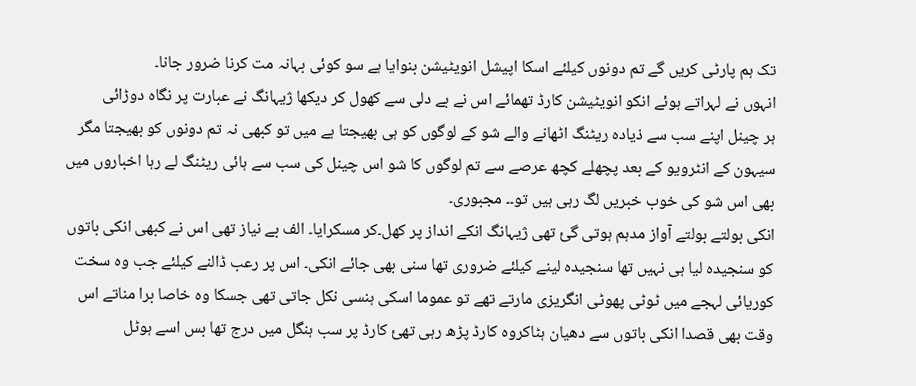تک ہم پارٹی کریں گے تم دونوں کیلئے اسکا اپیشل انویٹیشن بنوایا ہے سو کوئی بہانہ مت کرنا ضرور جانا۔
انہوں نے لہراتے ہوئے انکو انویٹیشن کارڈ تھمائے اس نے بے دلی سے کھول کر دیکھا ژیہانگ نے عبارت پر نگاہ دوڑائی
ہر چینل اپنے سب سے ذیادہ ریٹنگ اٹھانے والے شو کے لوگوں کو ہی بھیجتا ہے میں تو کبھی نہ تم دونوں کو بھیجتا مگر سیہون کے انٹرویو کے بعد پچھلے کچھ عرصے سے تم لوگوں کا شو اس چینل کی سب سے ہائی ریٹنگ لے رہا اخباروں میں بھی اس شو کی خوب خبریں لگ رہی ہیں تو۔۔ مجبوری۔
انکی بولتے بولتے آواز مدہم ہوتی گئ تھی ژیہانگ انکے انداز پر کھل۔کر مسکرایا۔ الف بے نیاز تھی اس نے کبھی انکی باتوں کو سنجیدہ لیا ہی نہیں تھا سنجیدہ لینے کیلئے ضروری تھا سنی بھی جائے انکی۔ اس پر رعب ڈالنے کیلئے جب وہ سخت کوریائی لہجے میں ٹوٹی پھوٹی انگریزی مارتے تھے تو عموما اسکی ہنسی نکل جاتی تھی جسکا وہ خاصا برا مناتے اس وقت بھی قصدا انکی باتوں سے دھیان ہٹاکروہ کارڈ پڑھ رہی تھئ کارڈ پر سب ہنگل میں درج تھا بس اسے ہوٹل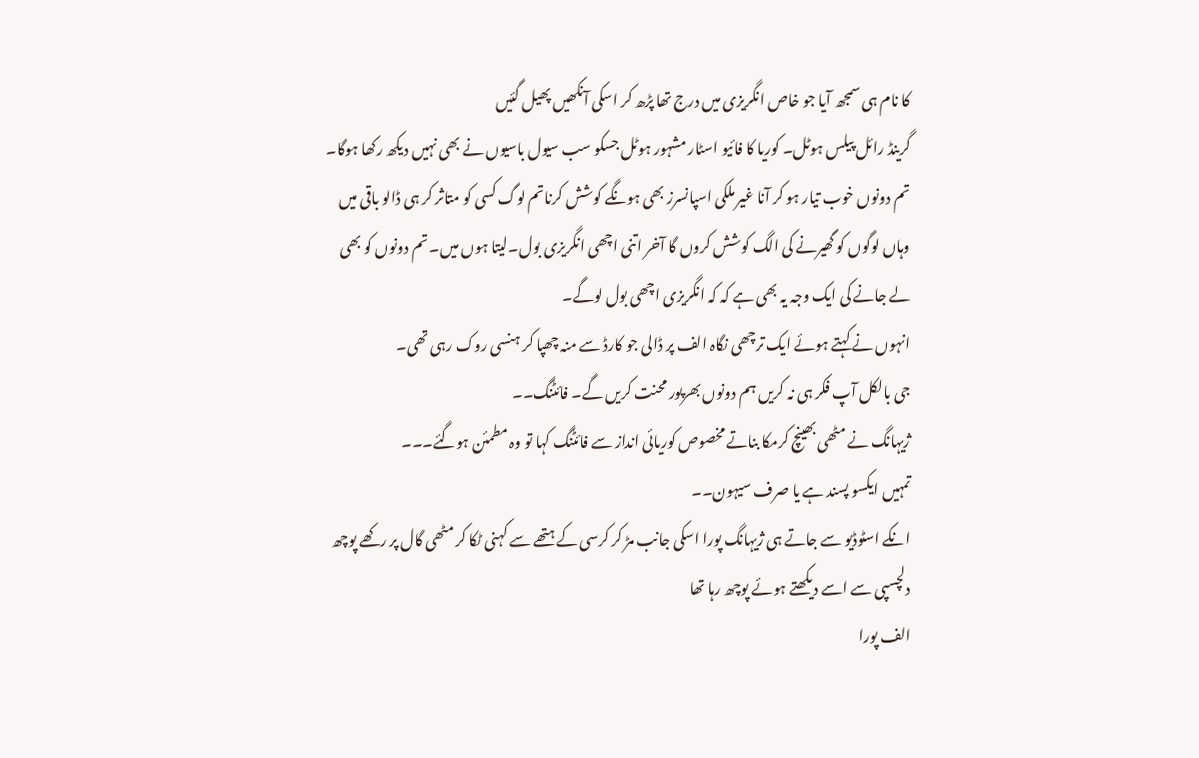کا نام ہی سمجھ آیا جو خاص انگریزی میں درج تھا پڑھ کر اسکی آنکھیں پھیل گئیں
گرینڈ رائل پیلس ہوٹل۔ کوریا کا فائیو اسٹار مشہور ہوٹل جسکو سب سیول باسیوں نے بھی نہیں دیکھ رکھا ہوگا۔
تم دونوں خوب تیار ہو کر آنا غیر ملکی اسپانسرز بھی ہونگے کوشش کرناتم لوگ کسی کو متاثر کر ہی ڈالو باقی میں وہاں لوگوں کو گھیرنے کی الگ کوشش کروں گا آخر اتنی اچھی انگریزی بول۔لیتا ہوں میں۔ تم دونوں کو بھی لے جانے کی ایک وجہ یہ بھی ہے کہ کہ انگریزی اچھی بول لوگے۔
انہوں نے کہتے ہوئے ایک ترچھی نگاہ الف پر ڈالی جو کارڈ سے منہ چھپا کر ہنسی روک رہی تھی۔
جی بالکل آپ فکر ہی نہ کریں ہم دونوں بھرپور محنت کریں گے۔ فائٹنگ۔۔
ژیہانگ نے مٹھی بھینچ کرمکا بناتے مخصوص کوریائی انداز سے فائٹنگ کہا تو وہ مطمئن ہوگئے۔۔۔
تمہیں ایکسو پسند ہے یا صرف سیہون۔۔
انکے اسٹوڈیو سے جاتے ہی ژیہانگ پورا اسکی جانب مڑ کر کرسی کے ہتھے سے کہنی ٹکا کر مٹھی گال پر رکھے پوچھ دلچسپی سے اسے دیکھتے ہوئے پوچھ رہا تھا
الف پورا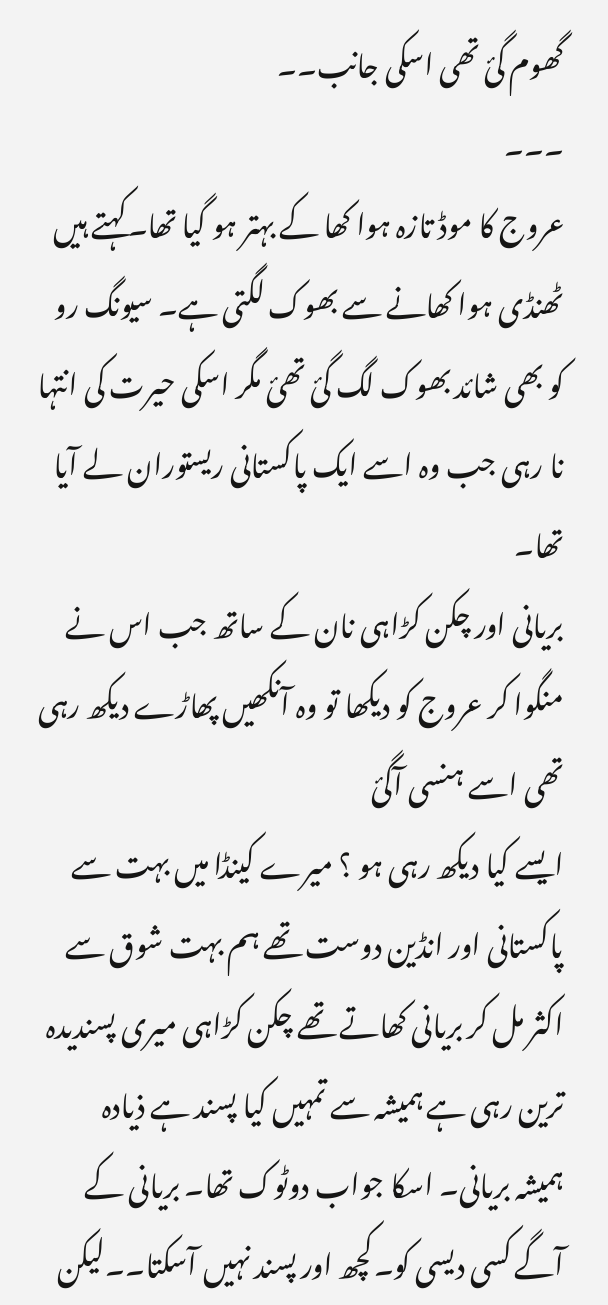گھوم گئ تھی اسکی جانب۔۔
۔۔۔
عروج کا موڈ تازہ ہوا کھا کے بہتر ہو گیا تھا۔کہتے ہیں ٹھنڈی ہوا کھانے سے بھوک لگتی ہے۔ سیونگ رو کو بھی شائد بھوک لگ گئ تھئ مگر اسکی حیرت کی انتہا نا رہی جب وہ اسے ایک پاکستانی ریستوران لے آیا تھا۔
بریانی اور چکن کڑاہی نان کے ساتھ جب اس نے منگوا کر عروج کو دیکھا تو وہ آنکھیں پھاڑے دیکھ رہی تھی اسے ہنسی آگئ
ایسے کیا دیکھ رہی ہو ؟ میرے کینڈا میں بہت سے پاکستانی اور انڈین دوست تھے ہم بہت شوق سے اکثر مل کر بریانی کھاتے تھے چکن کڑاہی میری پسندیدہ ترین رہی ہے ہمیشہ سے تمہیں کیا پسند ہے ذیادہ
ہمیشہ بریانی۔ اسکا جواب دوٹوک تھا۔ بریانی کے آگے کسی دیسی کو۔کچھ اور پسند نہیں آسکتا۔۔لیکن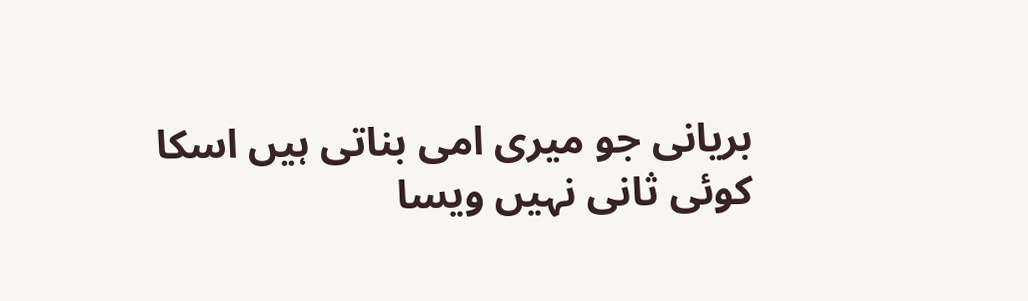بریانی جو میری امی بناتی ہیں اسکا کوئی ثانی نہیں ویسا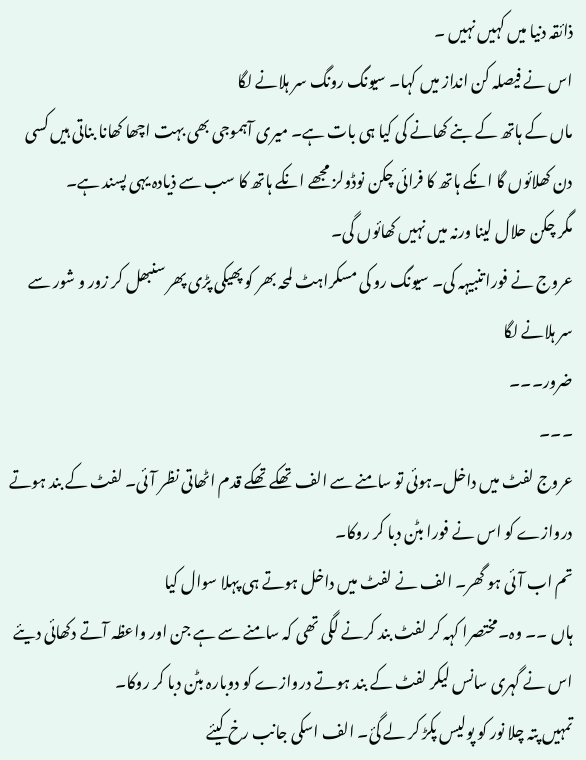ذائقہ دنیا میں کہیں نہیں ۔
اس نے فیصلہ کن انداز میں کہا۔ سیونگ رونگ سر ہلانے لگا
ماں کے ہاتھ کے بنے کھانے کی کیا ہی بات ہے۔ میری آہموجی بھی بہت اچھا کھانا بناتی ہیں کسی دن کھلائوں گا انکے ہاتھ کا فرائی چکن نوڈولز مجھے انکے ہاتھ کا سب سے ذیادہ یہی پسند ہے۔
مگر چکن حلال لینا ورنہ میں نہیں کھائوں گی۔
عروج نے فورا تنبیہہ کی۔ سیونگ رو کی مسکراہٹ لمحہ بھر کو پھیکی پڑی پھر سنبھل کر زور و شور سے سر ہلانے لگا
ضرور۔۔۔
۔۔۔
عروج لفٹ میں داخل۔ہوئی تو سامنے سے الف تھکے تھکے قدم اٹھاتی نظر آئی۔ لفٹ کے بند ہوتے دروازے کو اس نے فورا بٹن دبا کر روکا۔
تم اب آئی ہو گھر۔ الف نے لفٹ میں داخل ہوتے ہی پہلا سوال کیا
ہاں ۔۔ وہ۔مختصرا کہہ کر لفٹ بند کرنے لگی تھی کہ سامنے سے ہے جن اور واعظہ آتے دکھائی دیئے اس نے گہری سانس لیکر لفٹ کے بند ہوتے دروازے کو دوبارہ بٹن دبا کر روکا۔
تمہیں پتہ چلا نور کو پولیس پکڑ کر لے گئ۔ الف اسکی جانب رخ کیئے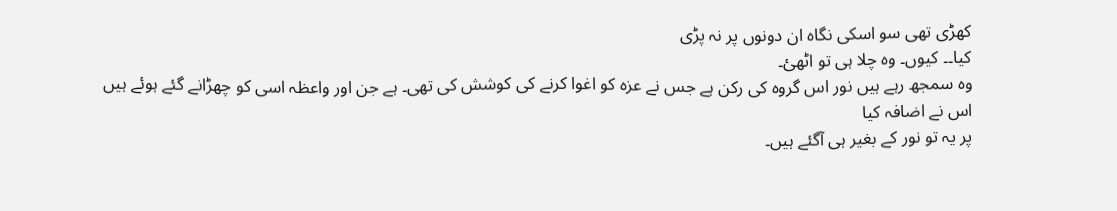کھڑی تھی سو اسکی نگاہ ان دونوں پر نہ پڑی
کیا۔۔ کیوں۔ وہ چلا ہی تو اٹھئ۔
وہ سمجھ رہے ہیں نور اس گروہ کی رکن ہے جس نے عزہ کو اغوا کرنے کی کوشش کی تھی۔ ہے جن اور واعظہ اسی کو چھڑانے گئے ہوئے ہیں
اس نے اضافہ کیا
پر یہ تو نور کے بغیر ہی آگئے ہیں۔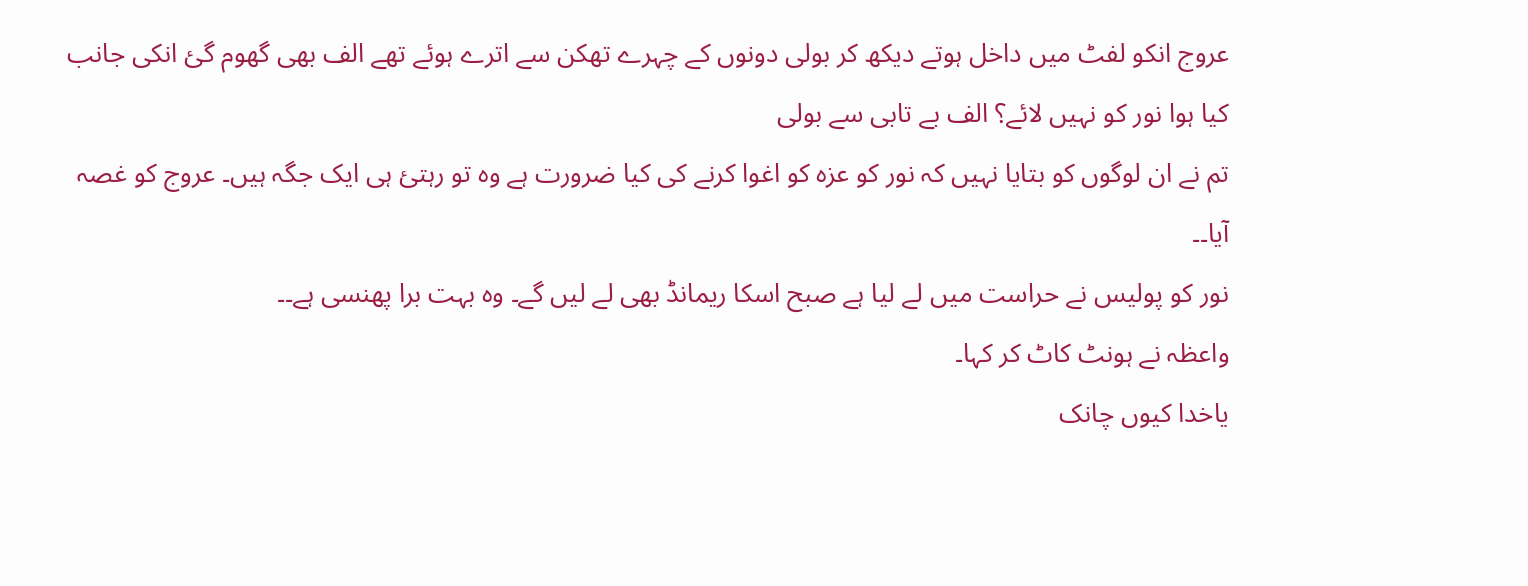عروج انکو لفٹ میں داخل ہوتے دیکھ کر بولی دونوں کے چہرے تھکن سے اترے ہوئے تھے الف بھی گھوم گئ انکی جانب
کیا ہوا نور کو نہیں لائے؟ الف بے تابی سے بولی
تم نے ان لوگوں کو بتایا نہیں کہ نور کو عزہ کو اغوا کرنے کی کیا ضرورت ہے وہ تو رہتئ ہی ایک جگہ ہیں۔ عروج کو غصہ آیا۔۔
نور کو پولیس نے حراست میں لے لیا ہے صبح اسکا ریمانڈ بھی لے لیں گے۔ وہ بہت برا پھنسی ہے۔۔
واعظہ نے ہونٹ کاٹ کر کہا۔
یاخدا کیوں چانک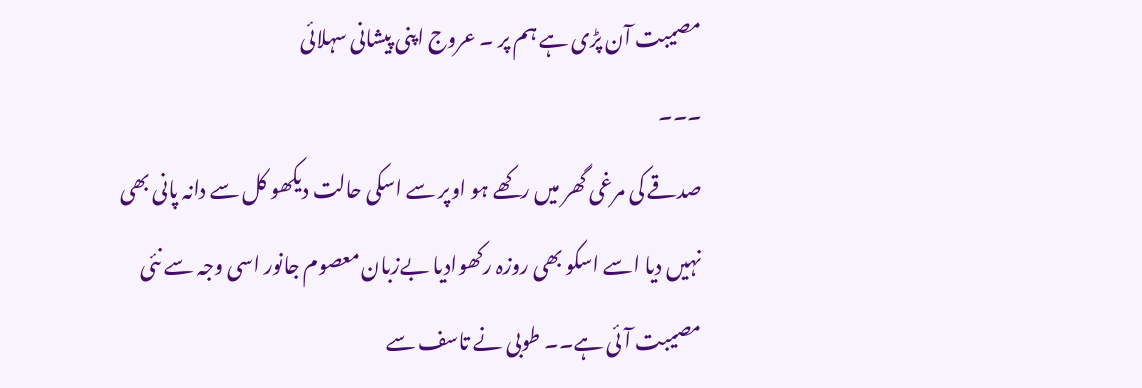مصیبت آن پڑی ہے ہم پر ۔ عروج اپنی پیشانی سہلائی
۔۔۔
صدقے کی مرغی گھر میں رکھے ہو اوپر سے اسکی حالت دیکھو کل سے دانہ پانی بھی نہیں دیا اسے اسکو بھی روزہ رکھوادیا بےزبان معصوم جانور اسی وجہ سے نئی مصیبت آئی ہے۔۔ طوبی نے تاسف سے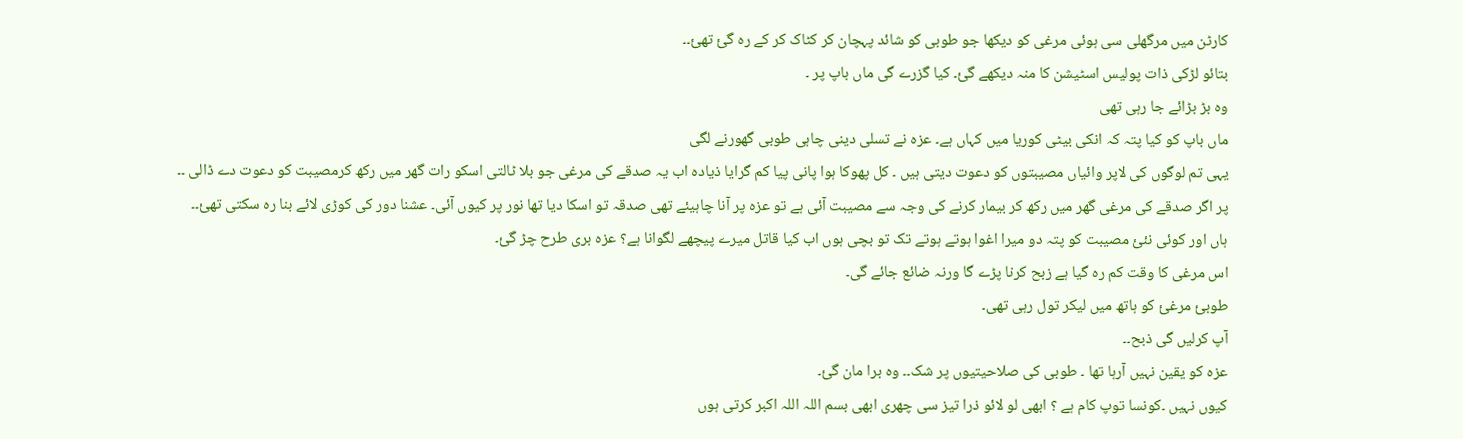کارٹن میں مرگھلی سی ہوئی مرغی کو دیکھا جو طوبی کو شائد پہچان کر کٹاک کر کے رہ گئ تھئ۔۔
بتائو لڑکی ذات پولیس اسٹیشن کا منہ دیکھے گئ۔ کیا گزرے گی ماں باپ پر ۔
وہ بڑ بڑائے جا رہی تھی
ماں باپ کو کیا پتہ کہ انکی بیٹی کوریا میں کہاں ہے۔ عزہ نے تسلی دینی چاہی طوبی گھورنے لگی
یہی تم لوگوں کی لاپر وائیاں مصیبتوں کو دعوت دیتی ہیں ۔ کل پھوکا ہوا پانی پیا کم گرایا ذیادہ اب یہ صدقے کی مرغی جو بلا ٹالتی اسکو رات گھر میں رکھ کرمصیبت کو دعوت دے ڈالی ۔۔
پر اگر صدقے کی مرغی گھر میں رکھ کر بیمار کرنے کی وجہ سے مصیبت آئی ہے تو عزہ پر آنا چاہیئے تھی صدقہ تو اسکا دیا تھا نور پر کیوں آئی۔ عشنا دور کی کوڑی لائے بنا رہ سکتی تھئ۔۔
ہاں اور کوئی نئئ مصیبت کو پتہ دو میرا اغوا ہوتے ہوتے تک تو بچی ہوں اب کیا قاتل میرے پیچھے لگوانا ہے؟ عزہ بری طرح چڑ گئ۔
اس مرغی کا وقت کم رہ گیا ہے زبح کرنا پڑے گا ورنہ ضائع جائے گی۔
طوبئ مرغئ کو ہاتھ میں لیکر تول رہی تھی۔
آپ کرلیں گی ذبح۔۔
عزہ کو یقین نہیں آرہا تھا ۔ طوبی کی صلاحیتیوں پر شک۔۔ وہ برا مان گئ۔
کیوں نہیں ۔کونسا توپ کام ہے ؟ ابھی لو لائو ذرا تیز سی چھری ابھی بسم اللہ اللہ اکبر کرتی ہوں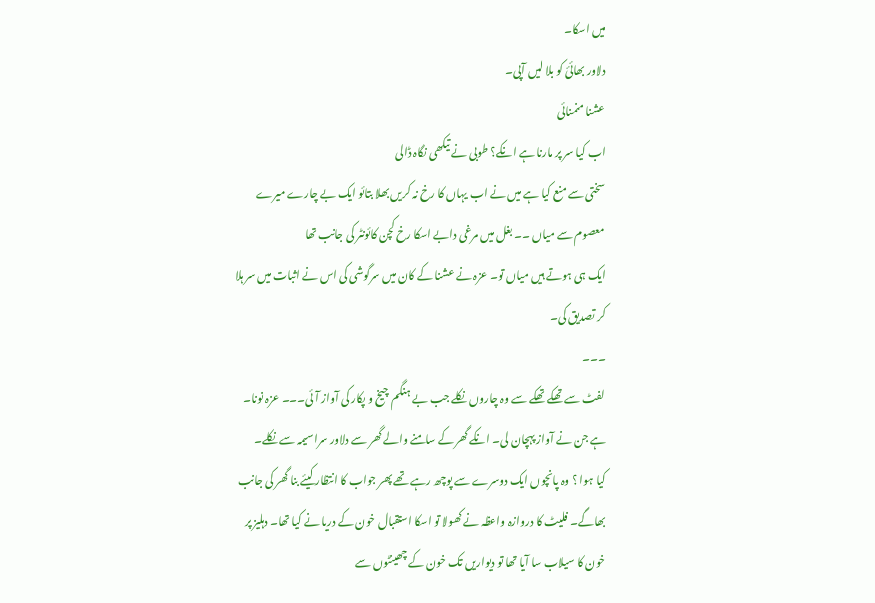میں اسکا۔
دلاور بھائئ کو بلا لیں آپی۔
عشنا منمنائی
اب کیا سر پر مارنا ہے انکے؟ طوبی نے تیکھی نگاہ ڈالی
سختی سے منع کیا ہے میں نے اب یہاں کا رخ نہ کریں بھلا بتائو ایک بے چارے میرے معصوم سے میاں ۔۔ بغل میں مرغی دابے اسکا رخ کچن کائونٹر کی جانب تھا
ایک ہی ہوتے ہیں میاں تو۔ عزہ نے عشنا کے کان میں سرگوشی کی اس نے اثبات میں سر ہلا کر تصدیق کی۔
۔۔۔
لفٹ سے تھکے تھکے سے وہ چاروں نکلے جب بے ہنگم چیخ و پکار کی آواز آئی۔۔۔ عزہ نونا۔ ہے جن نے آواز پہچان لی۔ انکے گھر کے سامنے والے گھر سے دلاور سراسیمہ سے نکلے۔
کیا ہوا ؟ وہ پانچوں ایک دوسرے سے پوچھ رہے تھے پھر جواب کا انتظار کیئے بنا گھر کی جانب بھاگے۔ فلیٹ کا دروازہ واعظہ نے کھولا تو اسکا استقبال خون کے دریا نے کیا تھا۔ دہلیز پر خون کا سیلاب سا آیا تھا تو دیواریں تک خون کے چھینٹوں سے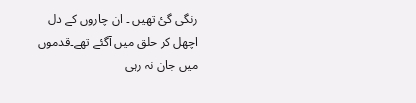رنگی گئ تھیں ۔ ان چاروں کے دل اچھل کر حلق میں آگئے تھے۔قدموں میں جان نہ رہی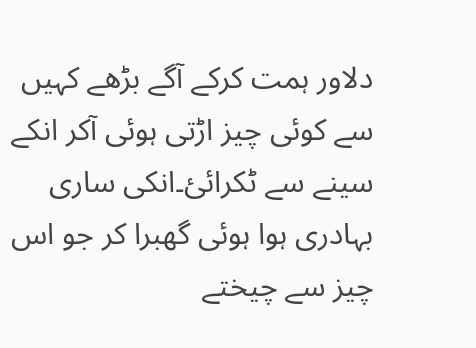دلاور ہمت کرکے آگے بڑھے کہیں سے کوئی چیز اڑتی ہوئی آکر انکے سینے سے ٹکرائئ۔انکی ساری بہادری ہوا ہوئی گھبرا کر جو اس چیز سے چیختے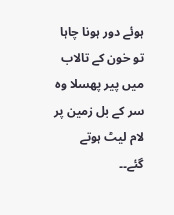ہوئے دور ہونا چاہا تو خون کے تالاب میں پیر پھسلا وہ سر کے بل زمین پر لام لیٹ ہوتے گئے۔۔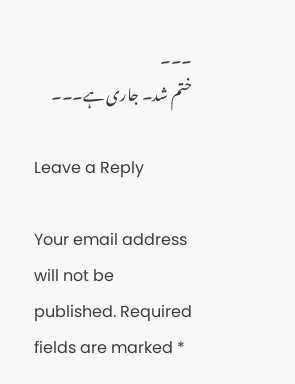۔۔۔
ختم شد۔ جاری ہے۔۔۔

Leave a Reply

Your email address will not be published. Required fields are marked *